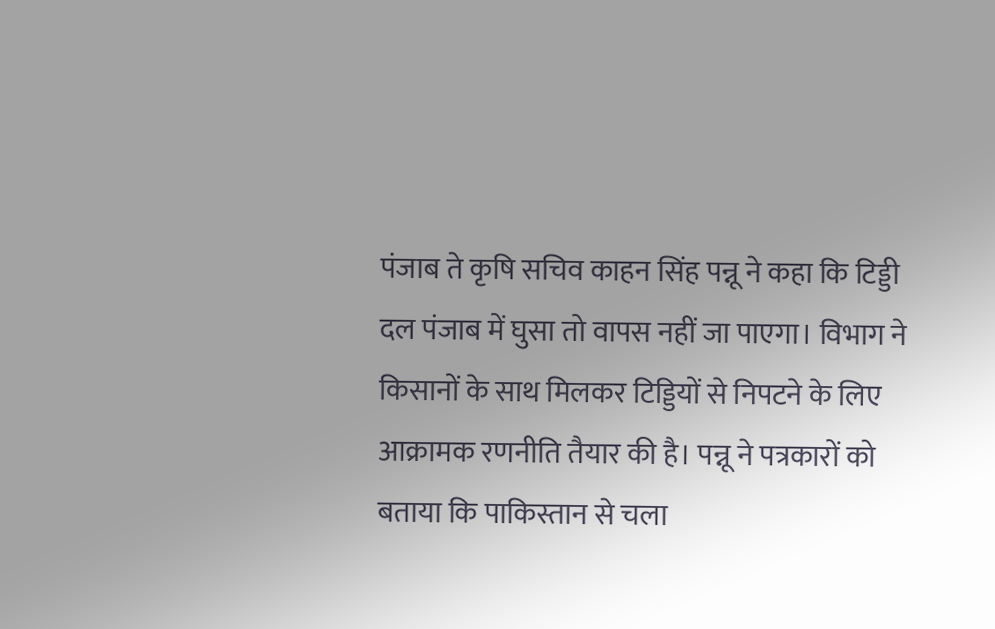पंजाब ते कृषि सचिव काहन सिंह पन्नू ने कहा कि टिड्डी दल पंजाब में घुसा तो वापस नहीं जा पाएगा। विभाग ने किसानों के साथ मिलकर टिड्डियों से निपटने के लिए आक्रामक रणनीति तैयार की है। पन्नू ने पत्रकारों को बताया कि पाकिस्तान से चला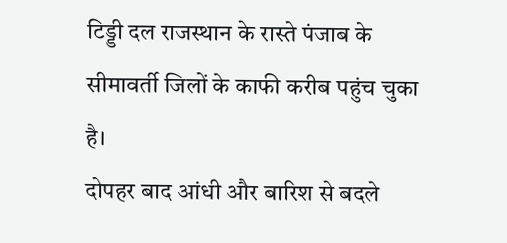टिड्डी दल राजस्थान के रास्ते पंजाब के सीमावर्ती जिलों के काफी करीब पहुंच चुका है।
दोपहर बाद आंधी और बारिश से बदले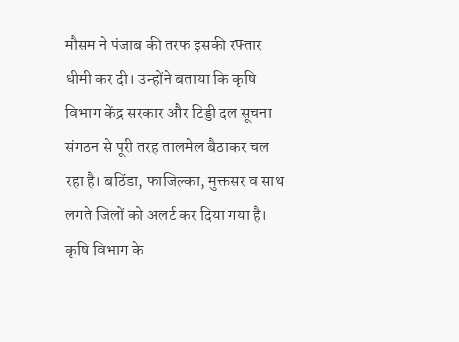मौसम ने पंजाब की तरफ इसकी रफ्तार धीमी कर दी। उन्होंने बताया कि कृषि विभाग केंद्र सरकार और टिड्डी दल सूचना संगठन से पूरी तरह तालमेल बैठाकर चल रहा है। बठिंडा, फाजिल्का, मुक्तसर व साथ लगते जिलों को अलर्ट कर दिया गया है। कृषि विभाग के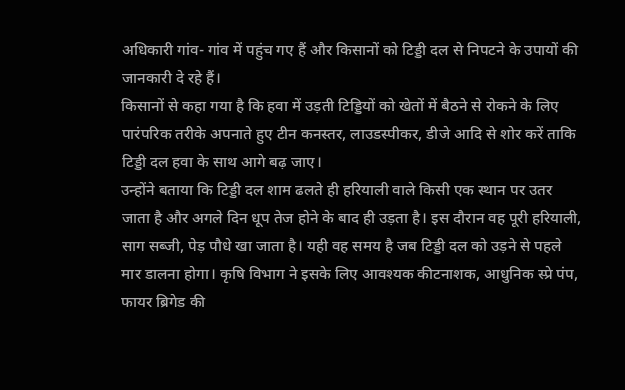अधिकारी गांव- गांव में पहुंच गए हैं और किसानों को टिड्डी दल से निपटने के उपायों की जानकारी दे रहे हैं।
किसानों से कहा गया है कि हवा में उड़ती टिड्डियों को खेतों में बैठने से रोकने के लिए पारंपरिक तरीके अपनाते हुए टीन कनस्तर, लाउडस्पीकर, डीजे आदि से शोर करें ताकि टिड्डी दल हवा के साथ आगे बढ़ जाए।
उन्होंने बताया कि टिड्डी दल शाम ढलते ही हरियाली वाले किसी एक स्थान पर उतर जाता है और अगले दिन धूप तेज होने के बाद ही उड़ता है। इस दौरान वह पूरी हरियाली, साग सब्जी, पेड़ पौधे खा जाता है। यही वह समय है जब टिड्डी दल को उड़ने से पहले मार डालना होगा। कृषि विभाग ने इसके लिए आवश्यक कीटनाशक, आधुनिक स्प्रे पंप, फायर ब्रिगेड की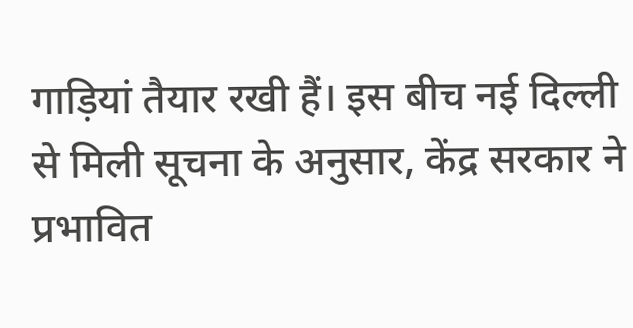गाड़ियां तैयार रखी हैं। इस बीच नई दिल्ली से मिली सूचना के अनुसार, केंद्र सरकार ने प्रभावित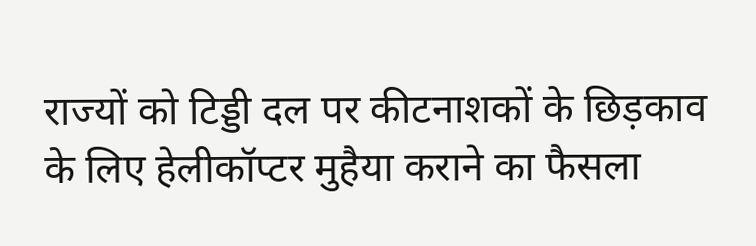राज्यों को टिड्डी दल पर कीटनाशकों के छिड़काव के लिए हेलीकॉप्टर मुहैया कराने का फैसला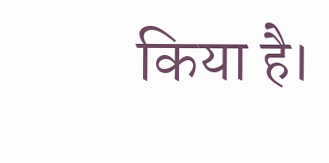किया है।